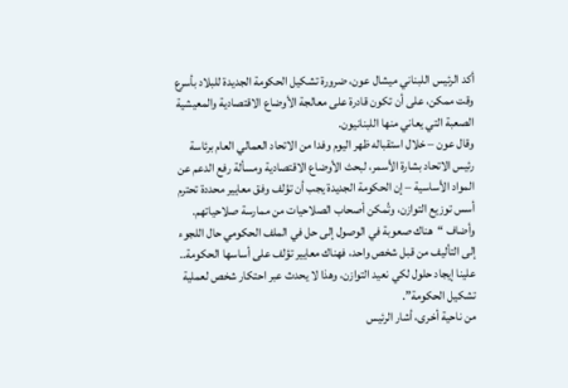أكد الرئيس اللبناني ميشال عون، ضرورة تشكيل الحكومة الجديدة للبلاد بأسرع وقت ممكن، على أن تكون قادرة على معالجة الأوضاع الاقتصادية والمعيشية الصعبة التي يعاني منها اللبنانيون.
وقال عون – خلال استقباله ظهر اليوم وفدا من الاتحاد العمالي العام برئاسة رئيس الاتحاد بشارة الأسمر، لبحث الأوضاع الاقتصادية ومسألة رفع الدعم عن المواد الأساسية – إن الحكومة الجديدة يجب أن تؤلف وفق معايير محددة تحترم أسس توزيع التوازن، وتُمكن أصحاب الصلاحيات من ممارسة صلاحياتهم.
وأضاف “هناك صعوبة في الوصول إلى حل في الملف الحكومي حال اللجوء إلى التأليف من قبل شخص واحد، فهناك معايير تؤلف على أساسها الحكومة.. علينا إيجاد حلول لكي نعيد التوازن، وهذا لا يحدث عبر احتكار شخص لعملية تشكيل الحكومة”.
من ناحية أخرى، أشار الرئيس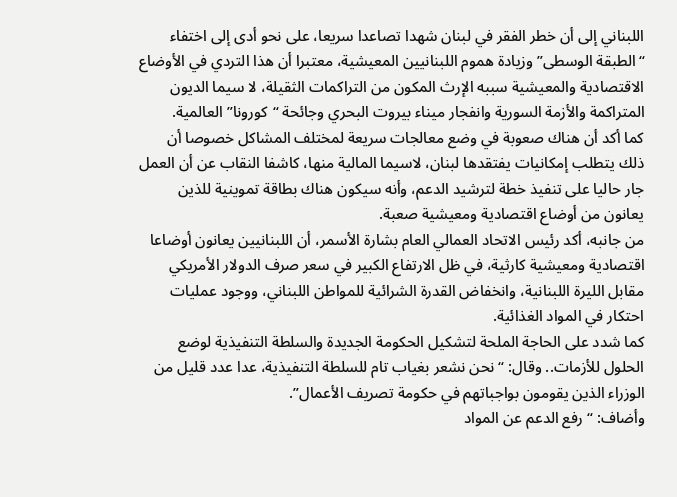اللبناني إلى أن خطر الفقر في لبنان شهدا تصاعدا سريعا، على نحو أدى إلى اختفاء “الطبقة الوسطى” وزيادة هموم اللبنانيين المعيشية، معتبرا أن هذا التردي في الأوضاع الاقتصادية والمعيشية سببه الإرث المكون من التراكمات الثقيلة، لا سيما الديون المتراكمة والأزمة السورية وانفجار ميناء بيروت البحري وجائحة “كورونا” العالمية.
كما أكد أن هناك صعوبة في وضع معالجات سريعة لمختلف المشاكل خصوصا أن ذلك يتطلب إمكانيات يفتقدها لبنان، لاسيما المالية منها، كاشفا النقاب عن أن العمل جار حاليا على تنفيذ خطة لترشيد الدعم، وأنه سيكون هناك بطاقة تموينية للذين يعانون من أوضاع اقتصادية ومعيشية صعبة.
من جانبه، أكد رئيس الاتحاد العمالي العام بشارة الأسمر، أن اللبنانيين يعانون أوضاعا اقتصادية ومعيشية كارثية، في ظل الارتفاع الكبير في سعر صرف الدولار الأمريكي مقابل الليرة اللبنانية، وانخفاض القدرة الشرائية للمواطن اللبناني، ووجود عمليات احتكار في المواد الغذائية.
كما شدد على الحاجة الملحة لتشكيل الحكومة الجديدة والسلطة التنفيذية لوضع الحلول للأزمات.. وقال: “نحن نشعر بغياب تام للسلطة التنفيذية، عدا عدد قليل من الوزراء الذين يقومون بواجباتهم في حكومة تصريف الأعمال”.
وأضاف: “رفع الدعم عن المواد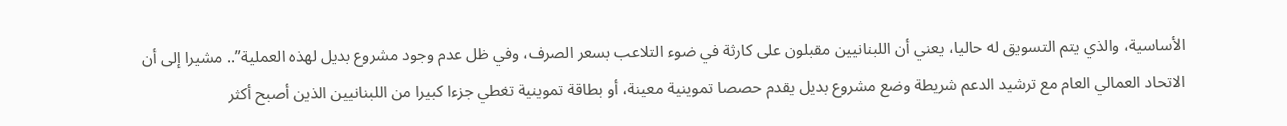الأساسية، والذي يتم التسويق له حاليا، يعني أن اللبنانيين مقبلون على كارثة في ضوء التلاعب بسعر الصرف، وفي ظل عدم وجود مشروع بديل لهذه العملية”.. مشيرا إلى أن الاتحاد العمالي العام مع ترشيد الدعم شريطة وضع مشروع بديل يقدم حصصا تموينية معينة، أو بطاقة تموينية تغطي جزءا كبيرا من اللبنانيين الذين أصبح أكثر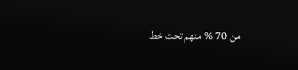من 70 % منهم تحت خط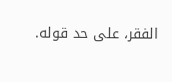الفقر، على حد قوله.